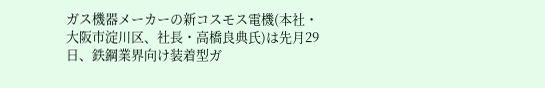ガス機器メーカーの新コスモス電機(本社・大阪市淀川区、社長・高橋良典氏)は先月29日、鉄鋼業界向け装着型ガ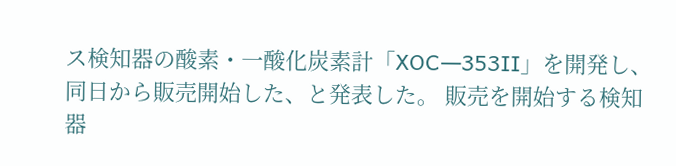ス検知器の酸素・一酸化炭素計「XOC―353II」を開発し、同日から販売開始した、と発表した。 販売を開始する検知器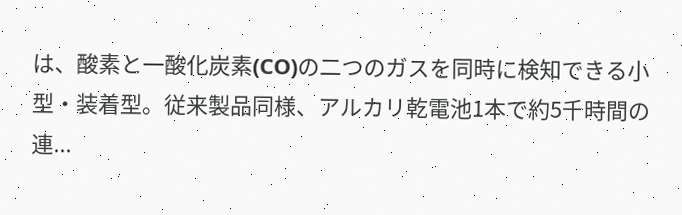は、酸素と一酸化炭素(CO)の二つのガスを同時に検知できる小型・装着型。従来製品同様、アルカリ乾電池1本で約5千時間の連...